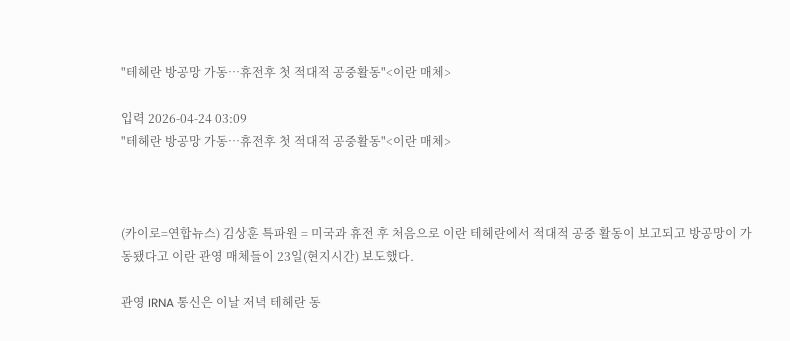"테헤란 방공망 가동…휴전후 첫 적대적 공중활동"<이란 매체>

입력 2026-04-24 03:09
"테헤란 방공망 가동…휴전후 첫 적대적 공중활동"<이란 매체>



(카이로=연합뉴스) 김상훈 특파원 = 미국과 휴전 후 처음으로 이란 테헤란에서 적대적 공중 활동이 보고되고 방공망이 가동됐다고 이란 관영 매체들이 23일(현지시간) 보도했다.

관영 IRNA 통신은 이날 저녁 테헤란 동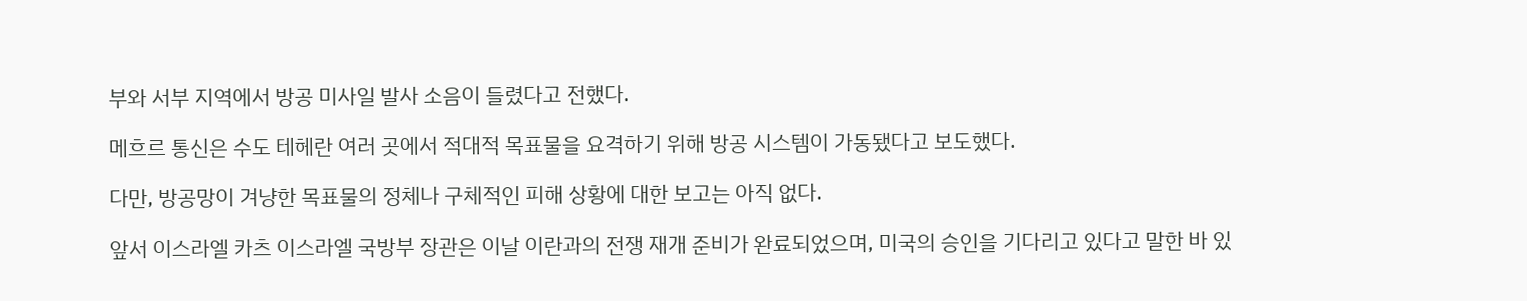부와 서부 지역에서 방공 미사일 발사 소음이 들렸다고 전했다.

메흐르 통신은 수도 테헤란 여러 곳에서 적대적 목표물을 요격하기 위해 방공 시스템이 가동됐다고 보도했다.

다만, 방공망이 겨냥한 목표물의 정체나 구체적인 피해 상황에 대한 보고는 아직 없다.

앞서 이스라엘 카츠 이스라엘 국방부 장관은 이날 이란과의 전쟁 재개 준비가 완료되었으며, 미국의 승인을 기다리고 있다고 말한 바 있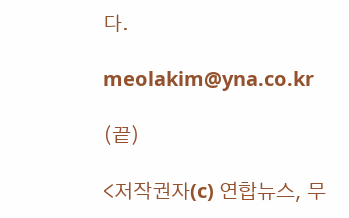다.

meolakim@yna.co.kr

(끝)

<저작권자(c) 연합뉴스, 무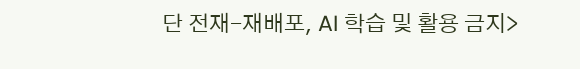단 전재-재배포, AI 학습 및 활용 금지>